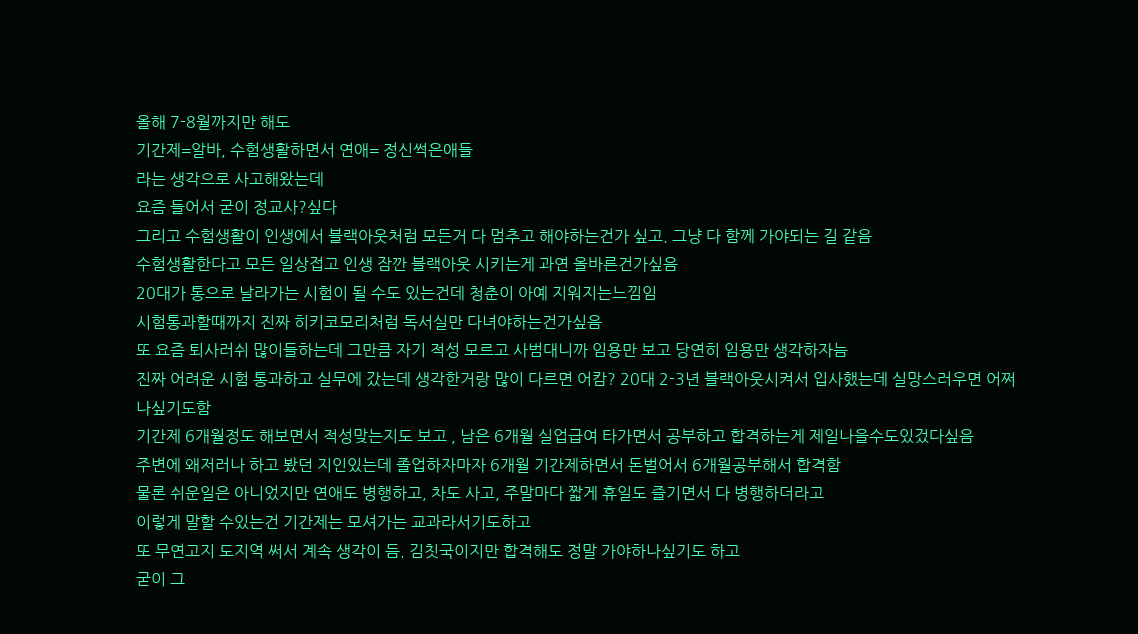올해 7-8월까지만 해도
기간제=알바, 수험생활하면서 연애= 정신썩은애들
라는 생각으로 사고해왔는데
요즘 들어서 굳이 정교사?싶다
그리고 수험생활이 인생에서 블랙아웃처럼 모든거 다 멈추고 해야하는건가 싶고. 그냥 다 함께 가야되는 길 같음
수험생활한다고 모든 일상접고 인생 잠깐 블랙아웃 시키는게 과연 올바른건가싶음
20대가 통으로 날라가는 시험이 될 수도 있는건데 청춘이 아예 지워지는느낌임
시험통과할때까지 진짜 히키코모리처럼 독서실만 다녀야하는건가싶음
또 요즘 퇴사러쉬 많이들하는데 그만큼 자기 적성 모르고 사범대니까 임용만 보고 당연히 임용만 생각하자늠
진짜 어려운 시험 통과하고 실무에 갔는데 생각한거랑 많이 다르면 어캄? 20대 2-3년 블랙아웃시켜서 입사했는데 실망스러우면 어쩌나싶기도함
기간제 6개월정도 해보면서 적성맞는지도 보고 , 남은 6개월 실업급여 타가면서 공부하고 합격하는게 제일나을수도있겄다싶음
주변에 왜저러나 하고 봤던 지인있는데 졸업하자마자 6개월 기간제하면서 돈벌어서 6개월공부해서 합격함
물론 쉬운일은 아니었지만 연애도 병행하고, 차도 사고, 주말마다 짧게 휴일도 즐기면서 다 병행하더라고
이렇게 말할 수있는건 기간제는 모셔가는 교과라서기도하고
또 무연고지 도지역 써서 계속 생각이 듬. 김칫국이지만 합격해도 정말 가야하나싶기도 하고
굳이 그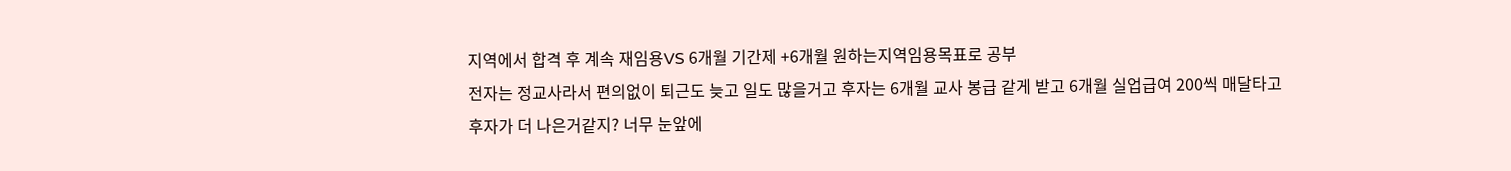지역에서 합격 후 계속 재임용VS 6개월 기간제 +6개월 원하는지역임용목표로 공부
전자는 정교사라서 편의없이 퇴근도 늦고 일도 많을거고 후자는 6개월 교사 봉급 같게 받고 6개월 실업급여 200씩 매달타고
후자가 더 나은거같지? 너무 눈앞에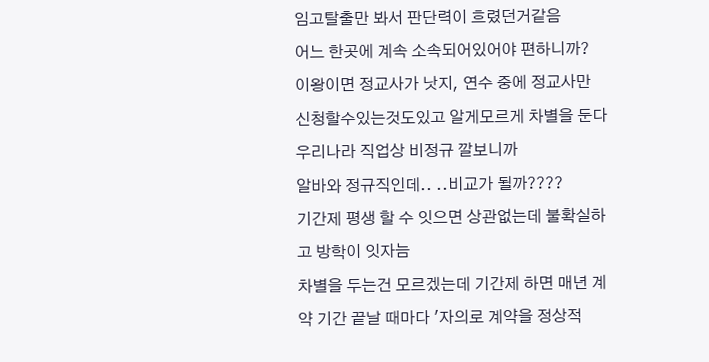임고탈출만 봐서 판단력이 흐렸던거같음
어느 한곳에 계속 소속되어있어야 편하니까?
이왕이면 정교사가 낫지, 연수 중에 정교사만 신청할수있는것도있고 알게모르게 차별을 둔다
우리나라 직업상 비정규 깔보니까
알바와 정규직인데.. ..비교가 될까????
기간제 평생 할 수 잇으면 상관없는데 불확실하고 방학이 잇자늠
차별을 두는건 모르겠는데 기간제 하면 매년 계약 기간 끝날 때마다 '자의로 계약을 정상적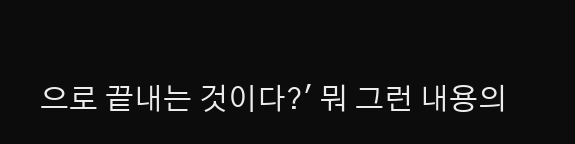으로 끝내는 것이다?' 뭐 그런 내용의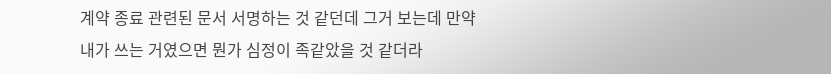계약 종료 관련된 문서 서명하는 것 같던데 그거 보는데 만약 내가 쓰는 거였으면 뭔가 심정이 족같았을 것 같더라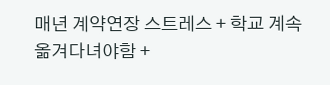매년 계약연장 스트레스 + 학교 계속 옮겨다녀야함 +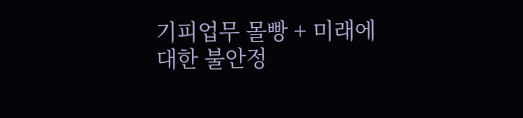기피업무 몰빵 + 미래에 대한 불안정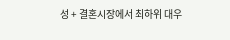성 + 결혼시장에서 최하위 대우